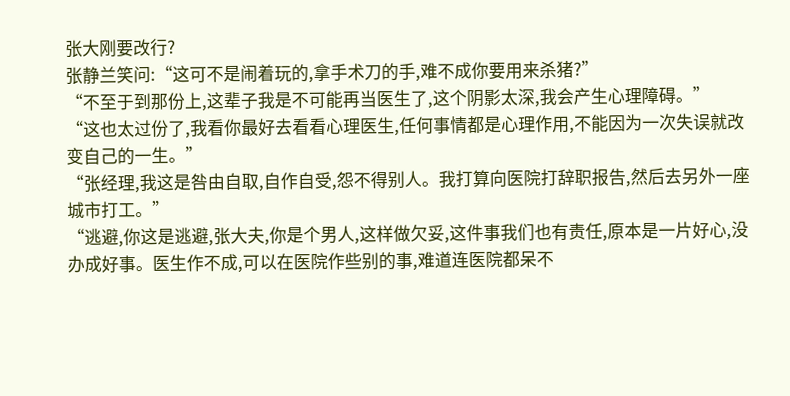张大刚要改行?
张静兰笑问:“这可不是闹着玩的,拿手术刀的手,难不成你要用来杀猪?”
“不至于到那份上,这辈子我是不可能再当医生了,这个阴影太深,我会产生心理障碍。”
“这也太过份了,我看你最好去看看心理医生,任何事情都是心理作用,不能因为一次失误就改变自己的一生。”
“张经理,我这是咎由自取,自作自受,怨不得别人。我打算向医院打辞职报告,然后去另外一座城市打工。”
“逃避,你这是逃避,张大夫,你是个男人,这样做欠妥,这件事我们也有责任,原本是一片好心,没办成好事。医生作不成,可以在医院作些别的事,难道连医院都呆不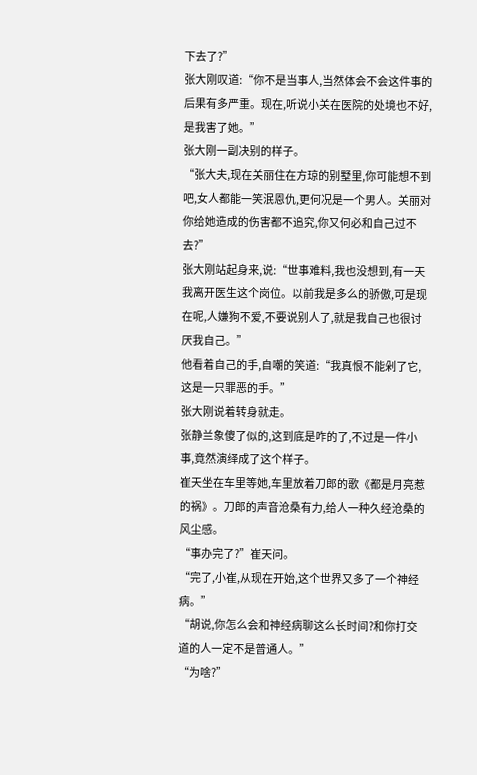下去了?”
张大刚叹道:“你不是当事人,当然体会不会这件事的后果有多严重。现在,听说小关在医院的处境也不好,是我害了她。”
张大刚一副决别的样子。
“张大夫,现在关丽住在方琼的别墅里,你可能想不到吧,女人都能一笑泯恩仇,更何况是一个男人。关丽对你给她造成的伤害都不追究,你又何必和自己过不去?”
张大刚站起身来,说:“世事难料,我也没想到,有一天我离开医生这个岗位。以前我是多么的骄傲,可是现在呢,人嫌狗不爱,不要说别人了,就是我自己也很讨厌我自己。”
他看着自己的手,自嘲的笑道:“我真恨不能剁了它,这是一只罪恶的手。”
张大刚说着转身就走。
张静兰象傻了似的,这到底是咋的了,不过是一件小事,竟然演绎成了这个样子。
崔天坐在车里等她,车里放着刀郎的歌《都是月亮惹的祸》。刀郎的声音沧桑有力,给人一种久经沧桑的风尘感。
“事办完了?”崔天问。
“完了,小崔,从现在开始,这个世界又多了一个神经病。”
“胡说,你怎么会和神经病聊这么长时间?和你打交道的人一定不是普通人。”
“为啥?”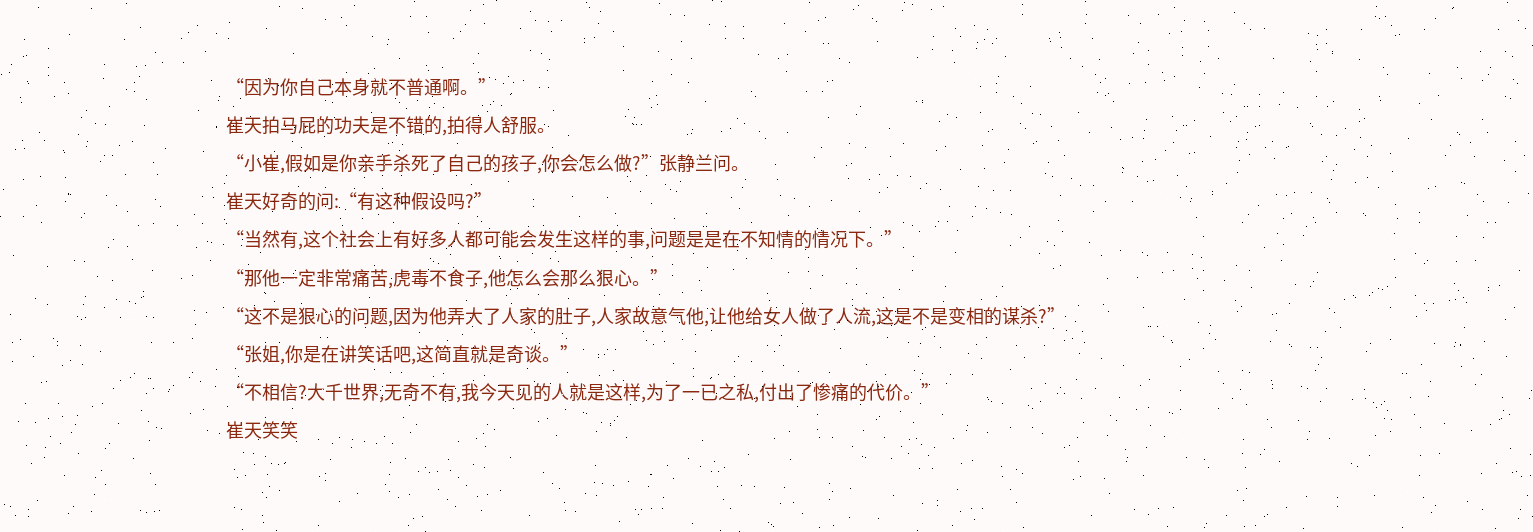“因为你自己本身就不普通啊。”
崔天拍马屁的功夫是不错的,拍得人舒服。
“小崔,假如是你亲手杀死了自己的孩子,你会怎么做?”张静兰问。
崔天好奇的问:“有这种假设吗?”
“当然有,这个社会上有好多人都可能会发生这样的事,问题是是在不知情的情况下。”
“那他一定非常痛苦,虎毒不食子,他怎么会那么狠心。”
“这不是狠心的问题,因为他弄大了人家的肚子,人家故意气他,让他给女人做了人流,这是不是变相的谋杀?”
“张姐,你是在讲笑话吧,这简直就是奇谈。”
“不相信?大千世界,无奇不有,我今天见的人就是这样,为了一已之私,付出了惨痛的代价。”
崔天笑笑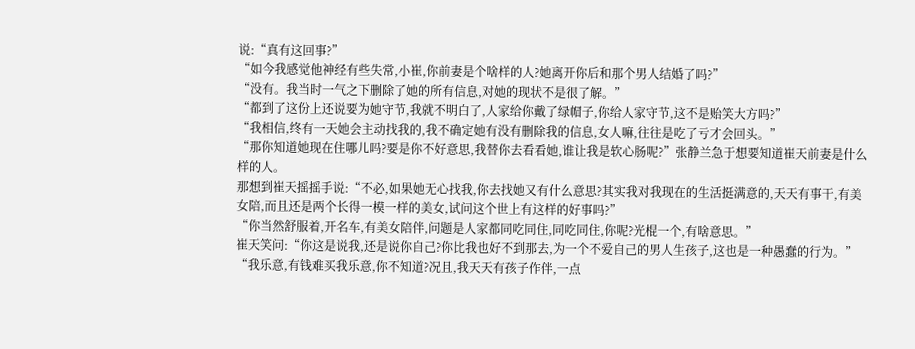说:“真有这回事?”
“如今我感觉他神经有些失常,小崔,你前妻是个啥样的人?她离开你后和那个男人结婚了吗?”
“没有。我当时一气之下删除了她的所有信息,对她的现状不是很了解。”
“都到了这份上还说要为她守节,我就不明白了,人家给你戴了绿帽子,你给人家守节,这不是贻笑大方吗?”
“我相信,终有一天她会主动找我的,我不确定她有没有删除我的信息,女人嘛,往往是吃了亏才会回头。”
“那你知道她现在住哪儿吗?要是你不好意思,我替你去看看她,谁让我是软心肠呢?”张静兰急于想要知道崔天前妻是什么样的人。
那想到崔天摇摇手说:“不必,如果她无心找我,你去找她又有什么意思?其实我对我现在的生活挺满意的,天天有事干,有美女陪,而且还是两个长得一模一样的美女,试问这个世上有这样的好事吗?”
“你当然舒服着,开名车,有美女陪伴,问题是人家都同吃同住,同吃同住,你呢?光棍一个,有啥意思。”
崔天笑问:“你这是说我,还是说你自己?你比我也好不到那去,为一个不爱自己的男人生孩子,这也是一种愚蠢的行为。”
“我乐意,有钱难买我乐意,你不知道?况且,我天天有孩子作伴,一点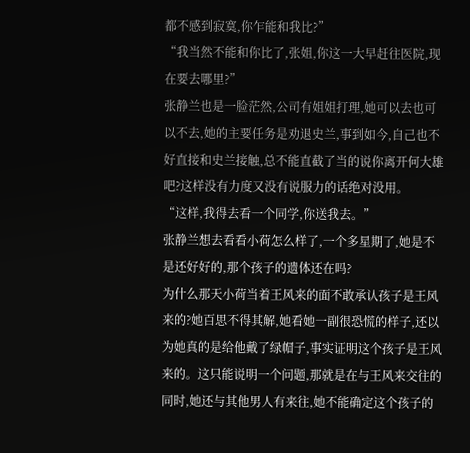都不感到寂寞,你乍能和我比?”
“我当然不能和你比了,张姐,你这一大早赶往医院,现在要去哪里?”
张静兰也是一脸茫然,公司有姐姐打理,她可以去也可以不去,她的主要任务是劝退史兰,事到如今,自己也不好直接和史兰接触,总不能直截了当的说你离开何大雄吧?这样没有力度又没有说服力的话绝对没用。
“这样,我得去看一个同学,你送我去。”
张静兰想去看看小荷怎么样了,一个多星期了,她是不是还好好的,那个孩子的遗体还在吗?
为什么那天小荷当着王风来的面不敢承认孩子是王风来的?她百思不得其解,她看她一副很恐慌的样子,还以为她真的是给他戴了绿帽子,事实证明这个孩子是王风来的。这只能说明一个问题,那就是在与王风来交往的同时,她还与其他男人有来往,她不能确定这个孩子的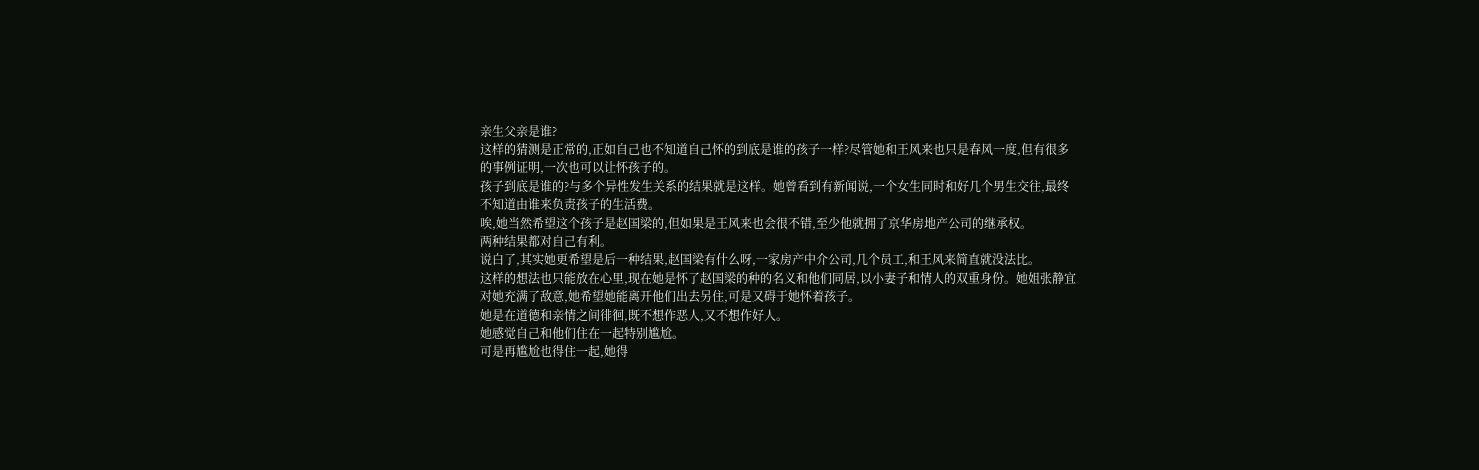亲生父亲是谁?
这样的猜测是正常的,正如自己也不知道自己怀的到底是谁的孩子一样?尽管她和王风来也只是春风一度,但有很多的事例证明,一次也可以让怀孩子的。
孩子到底是谁的?与多个异性发生关系的结果就是这样。她曾看到有新闻说,一个女生同时和好几个男生交往,最终不知道由谁来负责孩子的生活费。
唉,她当然希望这个孩子是赵国梁的,但如果是王风来也会很不错,至少他就拥了京华房地产公司的继承权。
两种结果都对自己有利。
说白了,其实她更希望是后一种结果,赵国梁有什么呀,一家房产中介公司,几个员工,和王风来简直就没法比。
这样的想法也只能放在心里,现在她是怀了赵国梁的种的名义和他们同居,以小妻子和情人的双重身份。她姐张静宜对她充满了敌意,她希望她能离开他们出去另住,可是又碍于她怀着孩子。
她是在道德和亲情之间徘徊,既不想作恶人,又不想作好人。
她感觉自己和他们住在一起特别尴尬。
可是再尴尬也得住一起,她得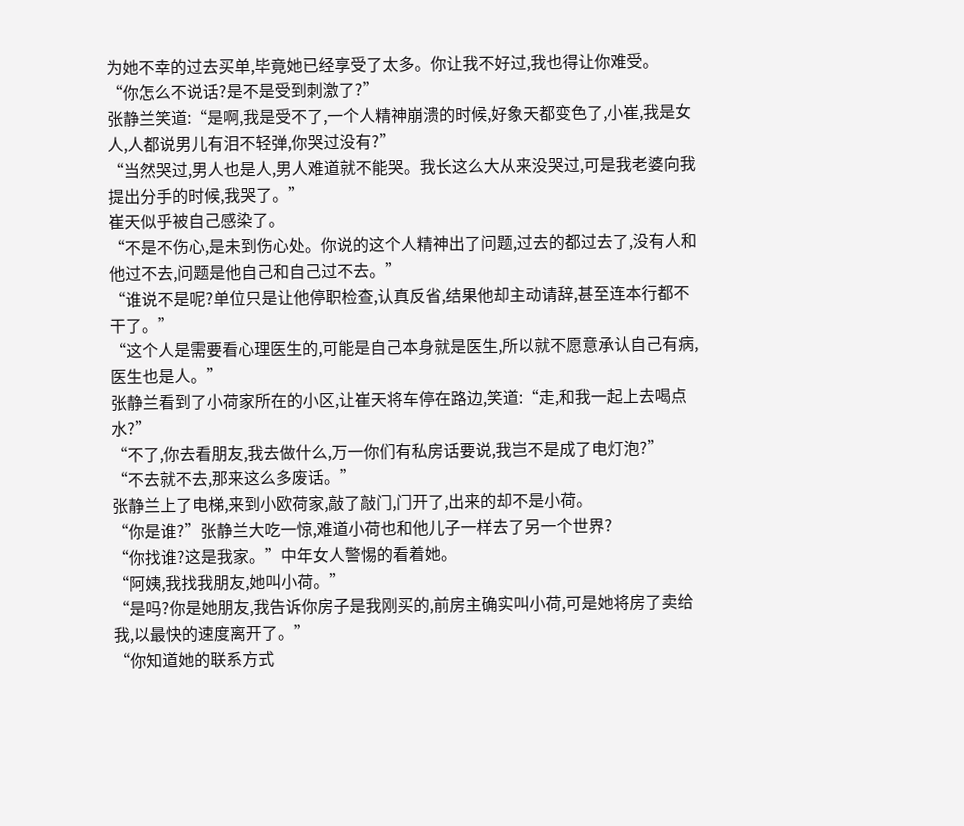为她不幸的过去买单,毕竟她已经享受了太多。你让我不好过,我也得让你难受。
“你怎么不说话?是不是受到刺激了?”
张静兰笑道:“是啊,我是受不了,一个人精神崩溃的时候,好象天都变色了,小崔,我是女人,人都说男儿有泪不轻弹,你哭过没有?”
“当然哭过,男人也是人,男人难道就不能哭。我长这么大从来没哭过,可是我老婆向我提出分手的时候,我哭了。”
崔天似乎被自己感染了。
“不是不伤心,是未到伤心处。你说的这个人精神出了问题,过去的都过去了,没有人和他过不去,问题是他自己和自己过不去。”
“谁说不是呢?单位只是让他停职检查,认真反省,结果他却主动请辞,甚至连本行都不干了。”
“这个人是需要看心理医生的,可能是自己本身就是医生,所以就不愿意承认自己有病,医生也是人。”
张静兰看到了小荷家所在的小区,让崔天将车停在路边,笑道:“走,和我一起上去喝点水?”
“不了,你去看朋友,我去做什么,万一你们有私房话要说,我岂不是成了电灯泡?”
“不去就不去,那来这么多废话。”
张静兰上了电梯,来到小欧荷家,敲了敲门,门开了,出来的却不是小荷。
“你是谁?”张静兰大吃一惊,难道小荷也和他儿子一样去了另一个世界?
“你找谁?这是我家。”中年女人警惕的看着她。
“阿姨,我找我朋友,她叫小荷。”
“是吗?你是她朋友,我告诉你房子是我刚买的,前房主确实叫小荷,可是她将房了卖给我,以最快的速度离开了。”
“你知道她的联系方式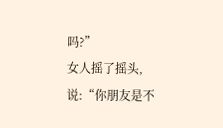吗?”
女人摇了摇头,说:“你朋友是不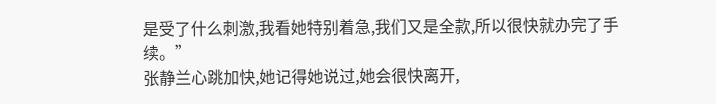是受了什么刺激,我看她特别着急,我们又是全款,所以很快就办完了手续。”
张静兰心跳加快,她记得她说过,她会很快离开,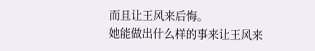而且让王风来后悔。
她能做出什么样的事来让王风来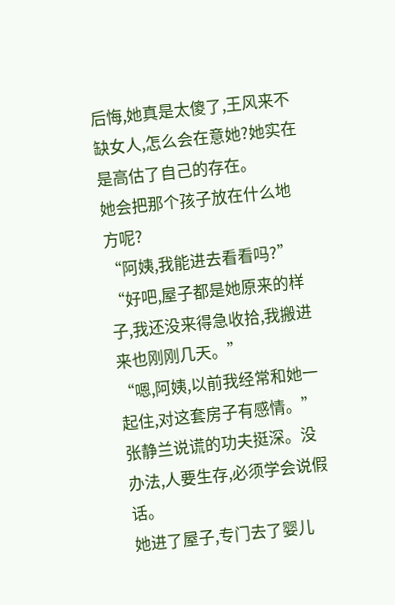后悔,她真是太傻了,王风来不缺女人,怎么会在意她?她实在是高估了自己的存在。
她会把那个孩子放在什么地方呢?
“阿姨,我能进去看看吗?”
“好吧,屋子都是她原来的样子,我还没来得急收拾,我搬进来也刚刚几天。”
“嗯,阿姨,以前我经常和她一起住,对这套房子有感情。”
张静兰说谎的功夫挺深。没办法,人要生存,必须学会说假话。
她进了屋子,专门去了婴儿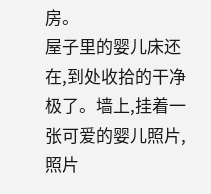房。
屋子里的婴儿床还在,到处收拾的干净极了。墙上,挂着一张可爱的婴儿照片,照片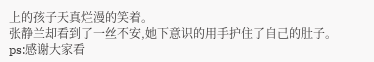上的孩子天真烂漫的笑着。
张静兰却看到了一丝不安,她下意识的用手护住了自己的肚子。ps:感谢大家看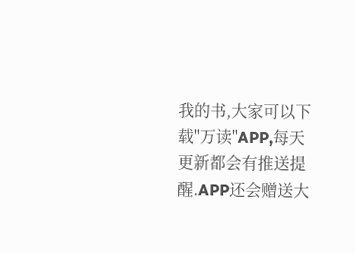我的书,大家可以下载"万读"APP,每天更新都会有推送提醒.APP还会赠送大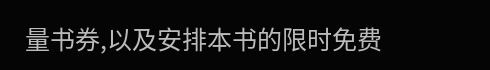量书券,以及安排本书的限时免费